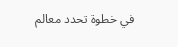في خطوة تحدد معالم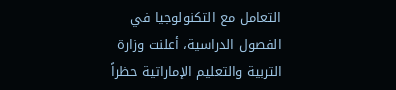التعامل مع التكنولوجيا في الفصول الدراسية، أعلنت وزارة التربية والتعليم الإماراتية حظراً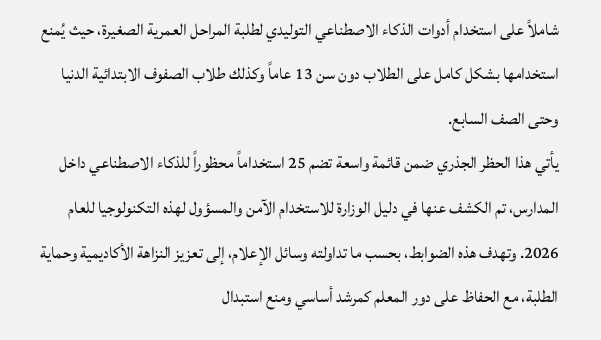شاملاً على استخدام أدوات الذكاء الاصطناعي التوليدي لطلبة المراحل العمرية الصغيرة، حيث يُمنع استخدامها بشكل كامل على الطلاب دون سن 13 عاماً وكذلك طلاب الصفوف الابتدائية الدنيا وحتى الصف السابع.
يأتي هذا الحظر الجذري ضمن قائمة واسعة تضم 25 استخداماً محظوراً للذكاء الاصطناعي داخل المدارس، تم الكشف عنها في دليل الوزارة للاستخدام الآمن والمسؤول لهذه التكنولوجيا للعام 2026. وتهدف هذه الضوابط، بحسب ما تداولته وسائل الإعلام، إلى تعزيز النزاهة الأكاديمية وحماية الطلبة، مع الحفاظ على دور المعلم كمرشد أساسي ومنع استبدال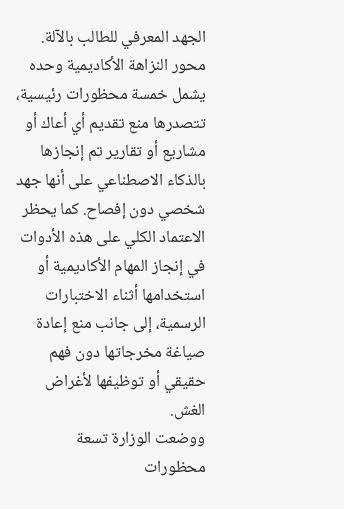الجهد المعرفي للطالب بالآلة.
محور النزاهة الأكاديمية وحده يشمل خمسة محظورات رئيسية، تتصدرها منع تقديم أي أعاك أو مشاريع أو تقارير تم إنجازها بالذكاء الاصطناعي على أنها جهد شخصي دون إفصاح. كما يحظر الاعتماد الكلي على هذه الأدوات في إنجاز المهام الأكاديمية أو استخدامها أثناء الاختبارات الرسمية، إلى جانب منع إعادة صياغة مخرجاتها دون فهم حقيقي أو توظيفها لأغراض الغش.
ووضعت الوزارة تسعة محظورات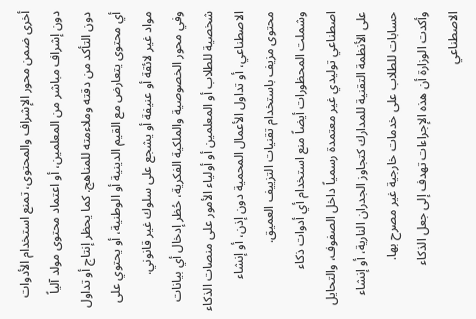أخرى ضمن محور الإشراف والمحتوى، تمنع استخدام الأدوات دون إشراف مباشر من المعلمين، أو اعتماد محتوى مولد آلياً دون التأكد من دقته وملاءمته للمناهج. كما يحظر إنتاج أو تداول أي محتوى يتعارض مع القيم الدينية أو الوطنية، أو يحتوي على مواد غير لائقة أو عنيفة أو يشجع على سلوك غير قانوني.
وفي محور الخصوصية والملكية الفكرية، حُظر إدخال أي بيانات شخصية للطلاب أو المعلمين أو أولياء الأمور على منصات الذكاء الاصطناعي، أو تداول الأعمال المحمية دون إذن، أو إنشاء محتوى مزيف باستخدام تقنيات التزييف العميق.
وشملت المحظورات أيضاً منع استخدام أي أدوات ذكاء اصطناعي توليدي غير معتمدة رسمياً داخل الصفوف، والتحايل على الأنظمة التقنية للمدارك كتجاوز الجدران النارية، أو إنشاء حسابات للطلاب على خدمات خارجية غير مصرح بها.
وأكدت الوزارة أن هذه الإجراءات تهدف إلى جعل الذكاء الاصطناعي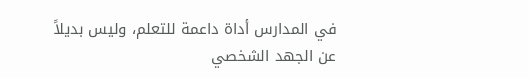في المدارس أداة داعمة للتعلم، وليس بديلاً عن الجهد الشخصي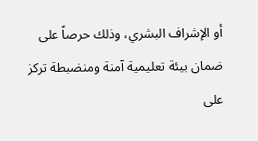أو الإشراف البشري، وذلك حرصاً على ضمان بيئة تعليمية آمنة ومنضبطة تركز على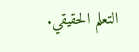التعلم الحقيقي.